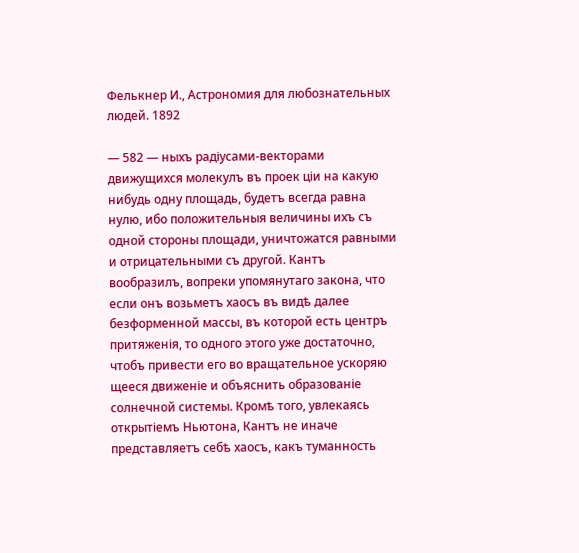Фелькнер И., Астрономия для любознательных людей. 1892

— 582 — ныхъ радіусами-векторами движущихся молекулъ въ проек ціи на какую нибудь одну площадь, будетъ всегда равна нулю, ибо положительныя величины ихъ съ одной стороны площади, уничтожатся равными и отрицательными съ другой. Кантъ вообразилъ, вопреки упомянутаго закона, что если онъ возьметъ хаосъ въ видѣ далее безформенной массы, въ которой есть центръ притяженія, то одного этого уже достаточно, чтобъ привести его во вращательное ускоряю щееся движеніе и объяснить образованіе солнечной системы. Кромѣ того, увлекаясь открытіемъ Ньютона, Кантъ не иначе представляетъ себѣ хаосъ, какъ туманность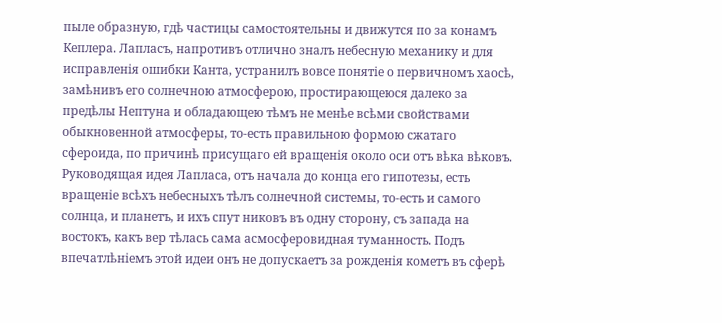пыле образную, гдѣ частицы самостоятельны и движутся по за конамъ Кеплера. Лапласъ, напротивъ отлично зналъ небесную механику и для исправленія ошибки Канта, устранилъ вовсе понятіе о первичномъ хаосѣ, замѣнивъ его солнечною атмосферою, простирающеюся далеко за предѣлы Нептуна и обладающею тѣмъ не менѣе всѣми свойствами обыкновенной атмосферы, то-есть правильною формою сжатаго сфероида, по причинѣ присущаго ей вращенія около оси отъ вѣка вѣковъ. Руководящая идея Лапласа, отъ начала до конца его гипотезы, есть вращеніе всѣхъ небесныхъ тѣлъ солнечной системы, то-есть и самого солнца, и планетъ, и ихъ спут никовъ въ одну сторону, съ запада на востокъ, какъ вер тѣлась сама асмосферовидная туманность. Подъ впечатлѣніемъ этой идеи онъ не допускаетъ за рожденія кометъ въ сферѣ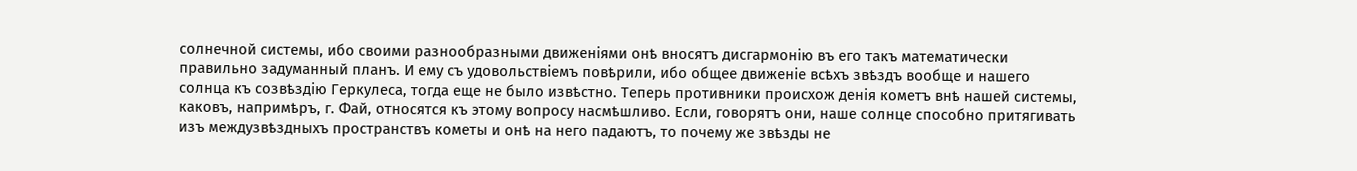солнечной системы, ибо своими разнообразными движеніями онѣ вносятъ дисгармонію въ его такъ математически правильно задуманный планъ. И ему съ удовольствіемъ повѣрили, ибо общее движеніе всѣхъ звѣздъ вообще и нашего солнца къ созвѣздію Геркулеса, тогда еще не было извѣстно. Теперь противники происхож денія кометъ внѣ нашей системы, каковъ, напримѣръ, г. Фай, относятся къ этому вопросу насмѣшливо. Если, говорятъ они, наше солнце способно притягивать изъ междузвѣздныхъ пространствъ кометы и онѣ на него падаютъ, то почему же звѣзды не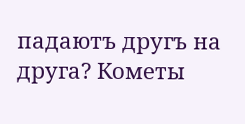падаютъ другъ на друга? Кометы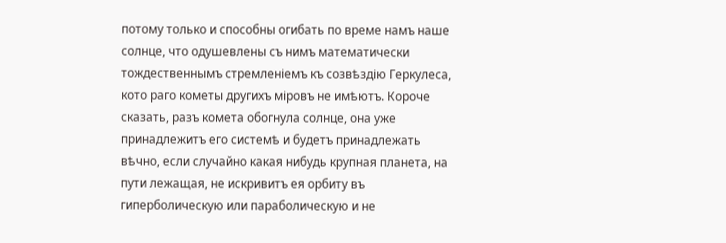потому только и способны огибать по време намъ наше солнце, что одушевлены съ нимъ математически тождественнымъ стремленіемъ къ созвѣздію Геркулеса, кото раго кометы другихъ міровъ не имѣютъ. Короче сказать, разъ комета обогнула солнце, она уже принадлежитъ его системѣ и будетъ принадлежать вѣчно, если случайно какая нибудь крупная планета, на пути лежащая, не искривитъ ея орбиту въ гиперболическую или параболическую и не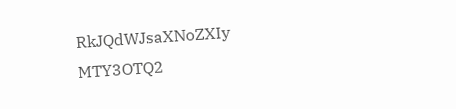RkJQdWJsaXNoZXIy MTY3OTQ2